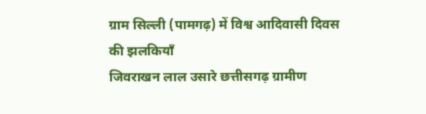ग्राम सिल्ली (पामगढ़) में विश्व आदिवासी दिवस की झलकियाँ
जिवराखन लाल उसारे छत्तीसगढ़ ग्रामीण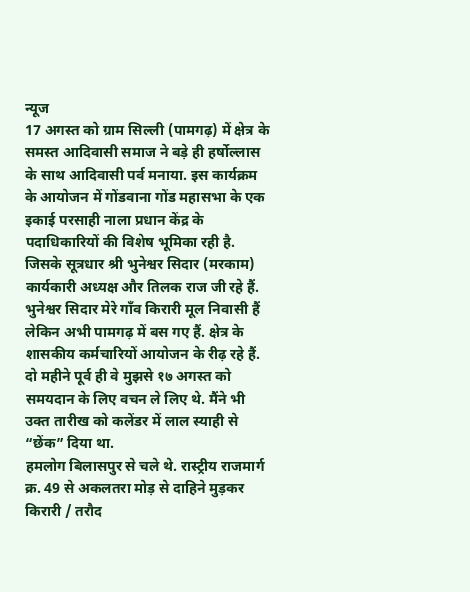न्यूज
17 अगस्त को ग्राम सिल्ली (पामगढ़) में क्षेत्र के समस्त आदिवासी समाज ने बड़े ही हर्षोल्लास के साथ आदिवासी पर्व मनाया. इस कार्यक्रम के आयोजन में गोंडवाना गोंड महासभा के एक इकाई परसाही नाला प्रधान केंद्र के पदाधिकारियों की विशेष भूमिका रही है. जिसके सूत्रधार श्री भुनेश्वर सिदार (मरकाम) कार्यकारी अध्यक्ष और तिलक राज जी रहे हैं. भुनेश्वर सिदार मेरे गाँव किरारी मूल निवासी हैं लेकिन अभी पामगढ़ में बस गए हैं. क्षेत्र के शासकीय कर्मचारियों आयोजन के रीढ़ रहे हैं. दो महीने पूर्व ही वे मुझसे १७ अगस्त को समयदान के लिए वचन ले लिए थे. मैंने भी उक्त तारीख को कलेंडर में लाल स्याही से “छेंक” दिया था.
हमलोग बिलासपुर से चले थे. रास्ट्रीय राजमार्ग क्र. 49 से अकलतरा मोड़ से दाहिने मुड़कर किरारी / तरौद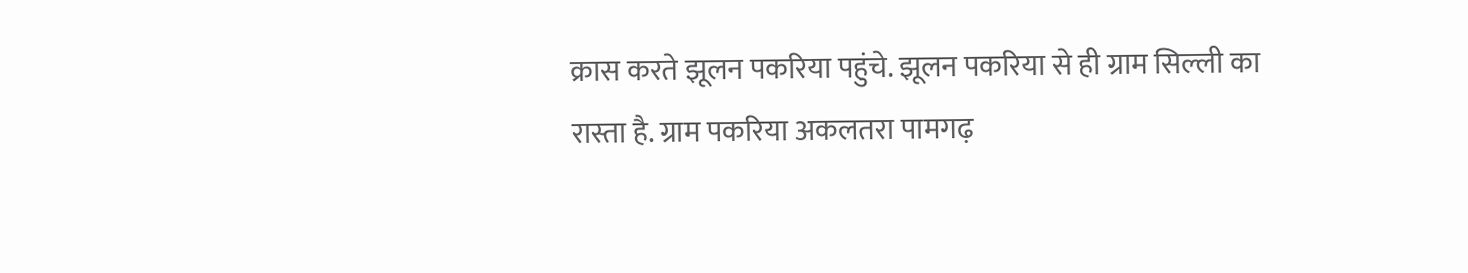क्रास करते झूलन पकरिया पहुंचे. झूलन पकरिया से ही ग्राम सिल्ली का रास्ता है. ग्राम पकरिया अकलतरा पामगढ़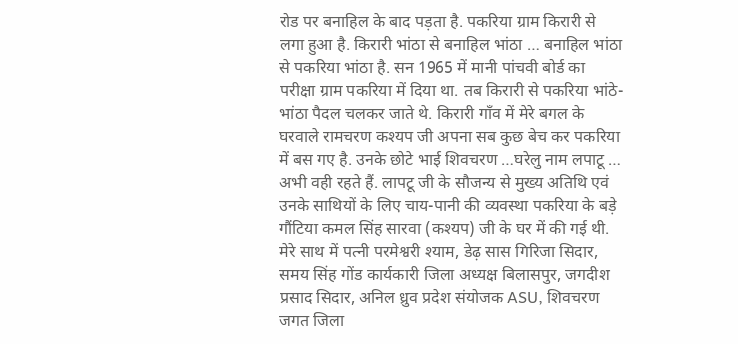रोड पर बनाहिल के बाद पड़ता है. पकरिया ग्राम किरारी से लगा हुआ है. किरारी भांठा से बनाहिल भांठा … बनाहिल भांठा से पकरिया भांठा है. सन 1965 में मानी पांचवी बोर्ड का परीक्षा ग्राम पकरिया में दिया था. तब किरारी से पकरिया भांठे-भांठा पैदल चलकर जाते थे. किरारी गाँव में मेरे बगल के घरवाले रामचरण कश्यप जी अपना सब कुछ बेच कर पकरिया में बस गए है. उनके छोटे भाई शिवचरण …घरेलु नाम लपाटू … अभी वही रहते हैं. लापटू जी के सौजन्य से मुख्य अतिथि एवं उनके साथियों के लिए चाय-पानी की व्यवस्था पकरिया के बड़े गौंटिया कमल सिंह सारवा (कश्यप) जी के घर में की गई थी. मेरे साथ में पत्नी परमेश्वरी श्याम, डेढ़ सास गिरिजा सिदार, समय सिंह गोंड कार्यकारी जिला अध्यक्ष बिलासपुर, जगदीश प्रसाद सिदार, अनिल ध्रुव प्रदेश संयोजक ASU, शिवचरण जगत जिला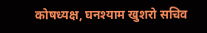कोषध्यक्ष, घनश्याम खुशरो सचिव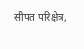सीपत परिक्षेत्र,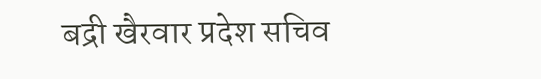बद्री खैरवार प्रदेश सचिव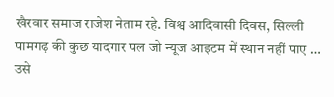खैरवार समाज राजेश नेताम रहे. विश्व आदिवासी दिवस, सिल्ली पामगढ़ की कुछ यादगार पल जो न्यूज आइटम में स्थान नहीं पाए … उसे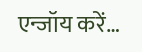एन्जॉय करें…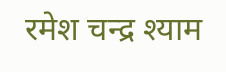रमेश चन्द्र श्याम